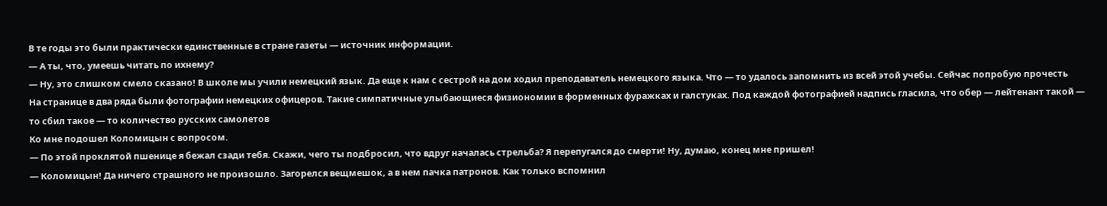В те годы это были практически единственные в стране газеты — источник информации.
— А ты, что, умеешь читать по ихнему?
— Ну, это слишком смело сказано! В школе мы учили немецкий язык. Да еще к нам с сестрой на дом ходил преподаватель немецкого языка. Что — то удалось запомнить из всей этой учебы. Сейчас попробую прочесть
На странице в два ряда были фотографии немецких офицеров. Такие симпатичные улыбающиеся физиономии в форменных фуражках и галстуках. Под каждой фотографией надпись гласила, что обер — лейтенант такой — то сбил такое — то количество русских самолетов
Ко мне подошел Коломицын с вопросом.
— По этой проклятой пшенице я бежал сзади тебя. Скажи, чего ты подбросил, что вдруг началась стрельба? Я перепугался до смерти! Ну, думаю, конец мне пришел!
— Коломицын! Да ничего страшного не произошло. Загорелся вещмешок, а в нем пачка патронов. Как только вспомнил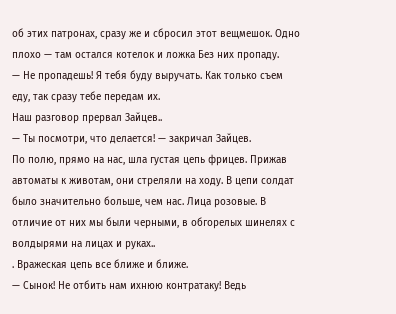об этих патронах, сразу же и сбросил этот вещмешок. Одно плохо — там остался котелок и ложка Без них пропаду.
— Не пропадешь! Я тебя буду выручать. Как только съем еду, так сразу тебе передам их.
Наш разговор прервал Зайцев..
— Ты посмотри, что делается! — закричал Зайцев.
По полю, прямо на нас, шла густая цепь фрицев. Прижав автоматы к животам, они стреляли на ходу. В цепи солдат было значительно больше, чем нас. Лица розовые. В отличие от них мы были черными, в обгорелых шинелях с волдырями на лицах и руках..
. Вражеская цепь все ближе и ближе.
— Сынок! Не отбить нам ихнюю контратаку! Ведь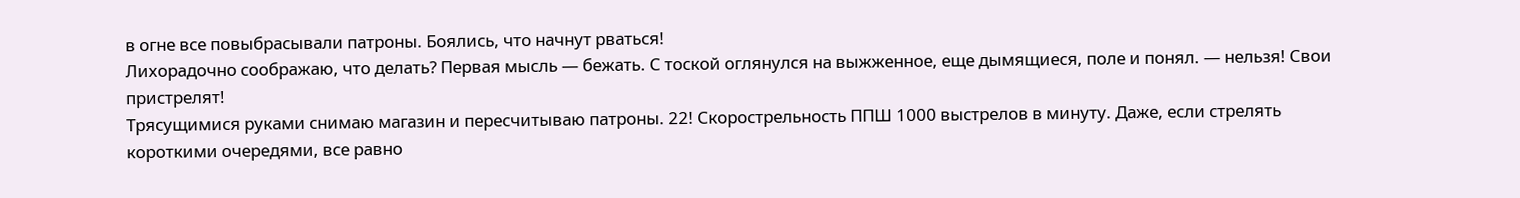в огне все повыбрасывали патроны. Боялись, что начнут рваться!
Лихорадочно соображаю, что делать? Первая мысль — бежать. С тоской оглянулся на выжженное, еще дымящиеся, поле и понял. — нельзя! Свои пристрелят!
Трясущимися руками снимаю магазин и пересчитываю патроны. 22! Скорострельность ППШ 1000 выстрелов в минуту. Даже, если стрелять короткими очередями, все равно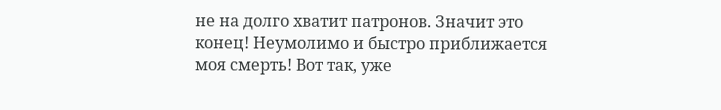не на долго хватит патронов. Значит это конец! Неумолимо и быстро приближается моя смерть! Вот так, уже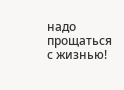надо прощаться с жизнью!